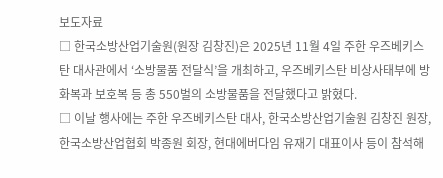보도자료
□ 한국소방산업기술원(원장 김창진)은 2025년 11월 4일 주한 우즈베키스탄 대사관에서 ‘소방물품 전달식’을 개최하고, 우즈베키스탄 비상사태부에 방화복과 보호복 등 총 550벌의 소방물품을 전달했다고 밝혔다.
□ 이날 행사에는 주한 우즈베키스탄 대사, 한국소방산업기술원 김창진 원장, 한국소방산업협회 박종원 회장, 현대에버다임 유재기 대표이사 등이 참석해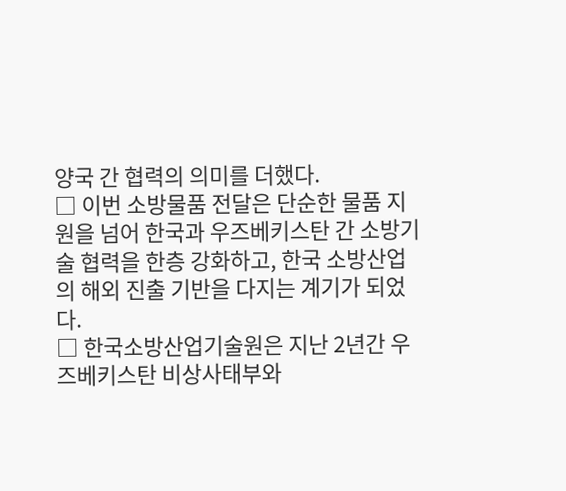양국 간 협력의 의미를 더했다.
□ 이번 소방물품 전달은 단순한 물품 지원을 넘어 한국과 우즈베키스탄 간 소방기술 협력을 한층 강화하고, 한국 소방산업의 해외 진출 기반을 다지는 계기가 되었다.
□ 한국소방산업기술원은 지난 2년간 우즈베키스탄 비상사태부와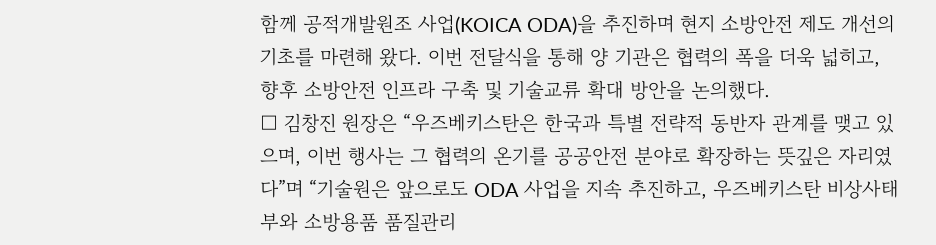함께 공적개발원조 사업(KOICA ODA)을 추진하며 현지 소방안전 제도 개선의 기초를 마련해 왔다. 이번 전달식을 통해 양 기관은 협력의 폭을 더욱 넓히고, 향후 소방안전 인프라 구축 및 기술교류 확대 방안을 논의했다.
□ 김창진 원장은 “우즈베키스탄은 한국과 특별 전략적 동반자 관계를 맺고 있으며, 이번 행사는 그 협력의 온기를 공공안전 분야로 확장하는 뜻깊은 자리였다”며 “기술원은 앞으로도 ODA 사업을 지속 추진하고, 우즈베키스탄 비상사태부와 소방용품 품질관리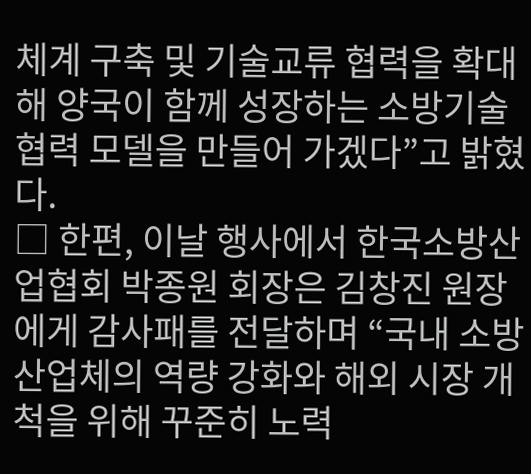체계 구축 및 기술교류 협력을 확대해 양국이 함께 성장하는 소방기술 협력 모델을 만들어 가겠다”고 밝혔다.
□ 한편, 이날 행사에서 한국소방산업협회 박종원 회장은 김창진 원장에게 감사패를 전달하며 “국내 소방산업체의 역량 강화와 해외 시장 개척을 위해 꾸준히 노력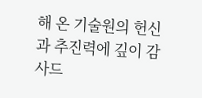해 온 기술원의 헌신과 추진력에 깊이 감사드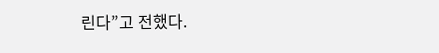린다”고 전했다.